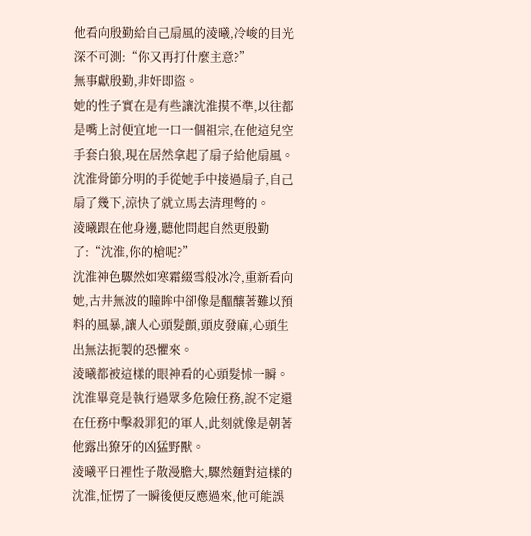他看向殷勤給自己扇風的淩曦,冷峻的目光深不可測:“你又再打什麼主意?”
無事獻殷勤,非奸即盜。
她的性子實在是有些讓沈淮摸不準,以往都是嘴上討便宜地一口一個祖宗,在他這兒空手套白狼,現在居然拿起了扇子給他扇風。
沈淮骨節分明的手從她手中接過扇子,自己扇了幾下,涼快了就立馬去清理彆的。
淩曦跟在他身邊,聽他問起自然更殷勤了:“沈淮,你的槍呢?”
沈淮神色驟然如寒霜綴雪般冰冷,重新看向她,古井無波的瞳眸中卻像是醞釀著難以預料的風暴,讓人心頭髮顫,頭皮發麻,心頭生出無法扼製的恐懼來。
淩曦都被這樣的眼神看的心頭髮怵一瞬。
沈淮畢竟是執行過眾多危險任務,說不定還在任務中擊殺罪犯的軍人,此刻就像是朝著他露出獠牙的凶猛野獸。
淩曦平日裡性子散漫膽大,驟然麵對這樣的沈淮,怔愣了一瞬後便反應過來,他可能誤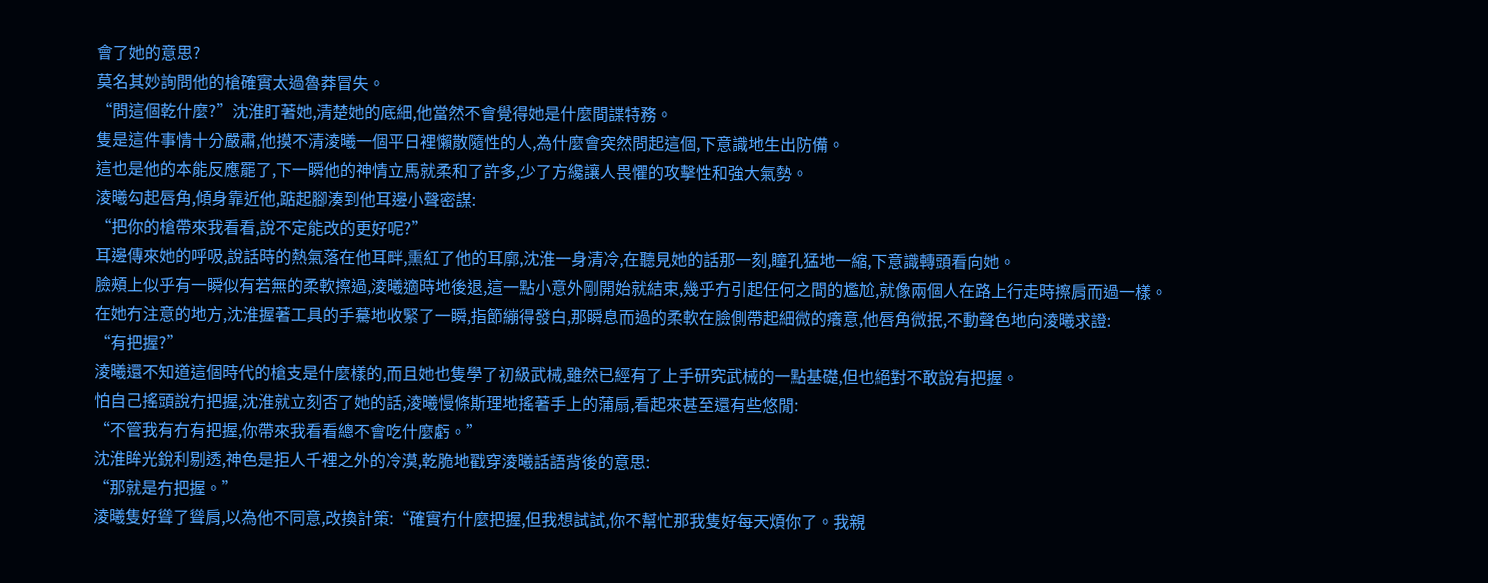會了她的意思?
莫名其妙詢問他的槍確實太過魯莽冒失。
“問這個乾什麼?”沈淮盯著她,清楚她的底細,他當然不會覺得她是什麼間諜特務。
隻是這件事情十分嚴肅,他摸不清淩曦一個平日裡懶散隨性的人,為什麼會突然問起這個,下意識地生出防備。
這也是他的本能反應罷了,下一瞬他的神情立馬就柔和了許多,少了方纔讓人畏懼的攻擊性和強大氣勢。
淩曦勾起唇角,傾身靠近他,踮起腳湊到他耳邊小聲密謀:
“把你的槍帶來我看看,說不定能改的更好呢?”
耳邊傳來她的呼吸,說話時的熱氣落在他耳畔,熏紅了他的耳廓,沈淮一身清冷,在聽見她的話那一刻,瞳孔猛地一縮,下意識轉頭看向她。
臉頰上似乎有一瞬似有若無的柔軟擦過,淩曦適時地後退,這一點小意外剛開始就結束,幾乎冇引起任何之間的尷尬,就像兩個人在路上行走時擦肩而過一樣。
在她冇注意的地方,沈淮握著工具的手驀地收緊了一瞬,指節繃得發白,那瞬息而過的柔軟在臉側帶起細微的癢意,他唇角微抿,不動聲色地向淩曦求證:
“有把握?”
淩曦還不知道這個時代的槍支是什麼樣的,而且她也隻學了初級武械,雖然已經有了上手研究武械的一點基礎,但也絕對不敢說有把握。
怕自己搖頭說冇把握,沈淮就立刻否了她的話,淩曦慢條斯理地搖著手上的蒲扇,看起來甚至還有些悠閒:
“不管我有冇有把握,你帶來我看看總不會吃什麼虧。”
沈淮眸光銳利剔透,神色是拒人千裡之外的冷漠,乾脆地戳穿淩曦話語背後的意思:
“那就是冇把握。”
淩曦隻好聳了聳肩,以為他不同意,改換計策:“確實冇什麼把握,但我想試試,你不幫忙那我隻好每天煩你了。我親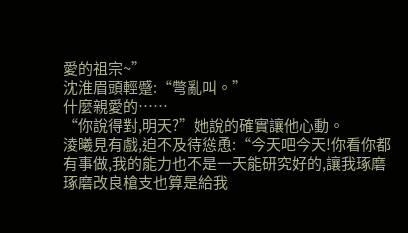愛的祖宗~”
沈淮眉頭輕蹙:“彆亂叫。”
什麼親愛的……
“你說得對,明天?”她說的確實讓他心動。
淩曦見有戲,迫不及待慫恿:“今天吧今天!你看你都有事做,我的能力也不是一天能研究好的,讓我琢磨琢磨改良槍支也算是給我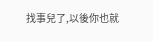找事兒了,以後你也就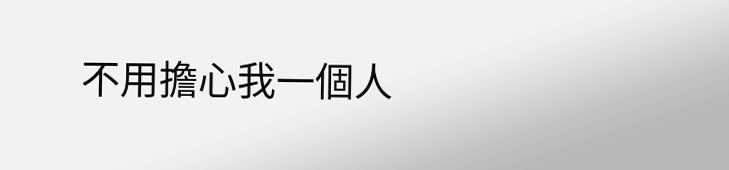不用擔心我一個人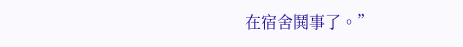在宿舍鬨事了。”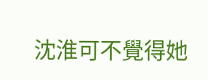沈淮可不覺得她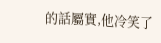的話屬實,他冷笑了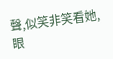聲,似笑非笑看她,眼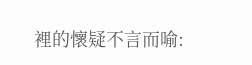裡的懷疑不言而喻: